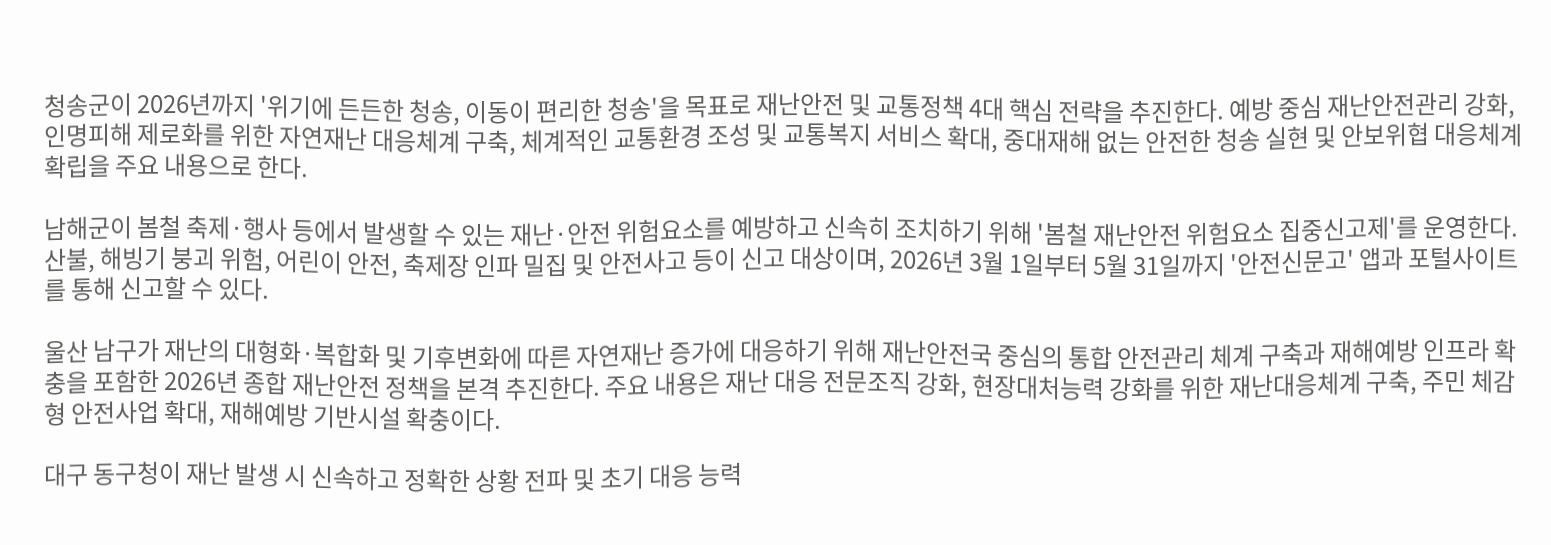청송군이 2026년까지 '위기에 든든한 청송, 이동이 편리한 청송'을 목표로 재난안전 및 교통정책 4대 핵심 전략을 추진한다. 예방 중심 재난안전관리 강화, 인명피해 제로화를 위한 자연재난 대응체계 구축, 체계적인 교통환경 조성 및 교통복지 서비스 확대, 중대재해 없는 안전한 청송 실현 및 안보위협 대응체계 확립을 주요 내용으로 한다.

남해군이 봄철 축제·행사 등에서 발생할 수 있는 재난·안전 위험요소를 예방하고 신속히 조치하기 위해 '봄철 재난안전 위험요소 집중신고제'를 운영한다. 산불, 해빙기 붕괴 위험, 어린이 안전, 축제장 인파 밀집 및 안전사고 등이 신고 대상이며, 2026년 3월 1일부터 5월 31일까지 '안전신문고' 앱과 포털사이트를 통해 신고할 수 있다.

울산 남구가 재난의 대형화·복합화 및 기후변화에 따른 자연재난 증가에 대응하기 위해 재난안전국 중심의 통합 안전관리 체계 구축과 재해예방 인프라 확충을 포함한 2026년 종합 재난안전 정책을 본격 추진한다. 주요 내용은 재난 대응 전문조직 강화, 현장대처능력 강화를 위한 재난대응체계 구축, 주민 체감형 안전사업 확대, 재해예방 기반시설 확충이다.

대구 동구청이 재난 발생 시 신속하고 정확한 상황 전파 및 초기 대응 능력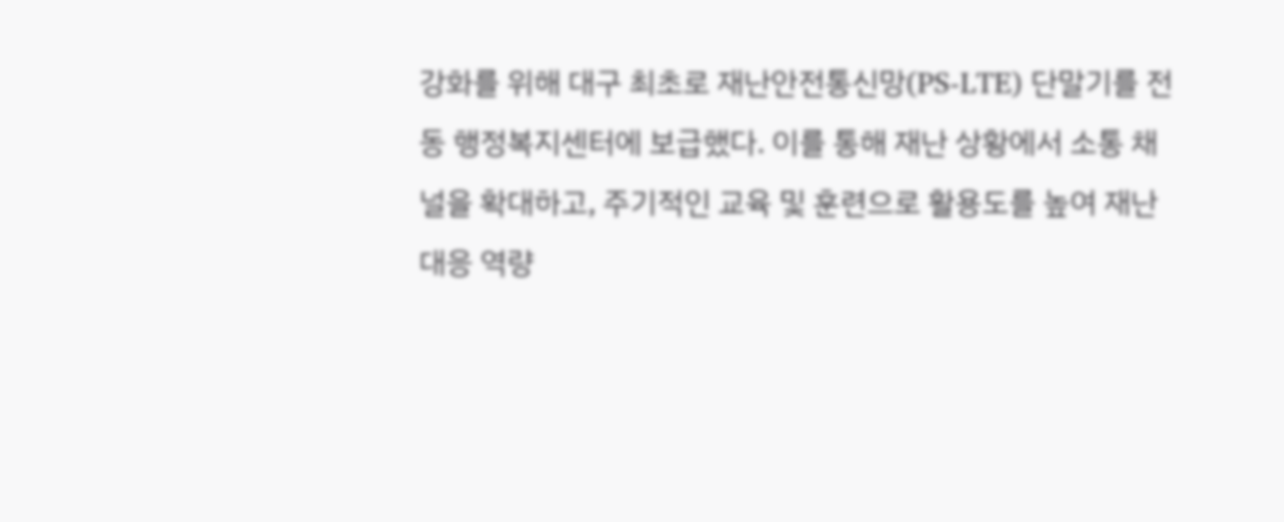강화를 위해 대구 최초로 재난안전통신망(PS-LTE) 단말기를 전 동 행정복지센터에 보급했다. 이를 통해 재난 상황에서 소통 채널을 확대하고, 주기적인 교육 및 훈련으로 활용도를 높여 재난 대응 역량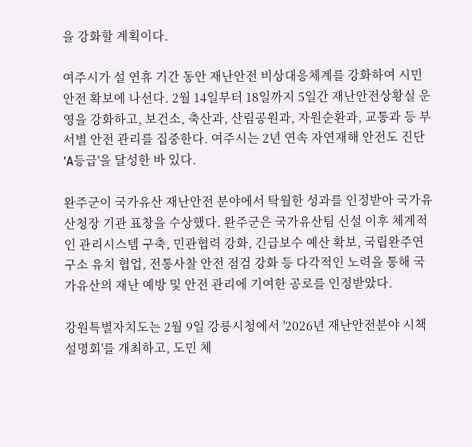을 강화할 계획이다.

여주시가 설 연휴 기간 동안 재난안전 비상대응체계를 강화하여 시민 안전 확보에 나선다. 2월 14일부터 18일까지 5일간 재난안전상황실 운영을 강화하고, 보건소, 축산과, 산림공원과, 자원순환과, 교통과 등 부서별 안전 관리를 집중한다. 여주시는 2년 연속 자연재해 안전도 진단 'A등급'을 달성한 바 있다.

완주군이 국가유산 재난안전 분야에서 탁월한 성과를 인정받아 국가유산청장 기관 표창을 수상했다. 완주군은 국가유산팀 신설 이후 체계적인 관리시스템 구축, 민관협력 강화, 긴급보수 예산 확보, 국립완주연구소 유치 협업, 전통사찰 안전 점검 강화 등 다각적인 노력을 통해 국가유산의 재난 예방 및 안전 관리에 기여한 공로를 인정받았다.

강원특별자치도는 2월 9일 강릉시청에서 '2026년 재난안전분야 시책설명회'를 개최하고, 도민 체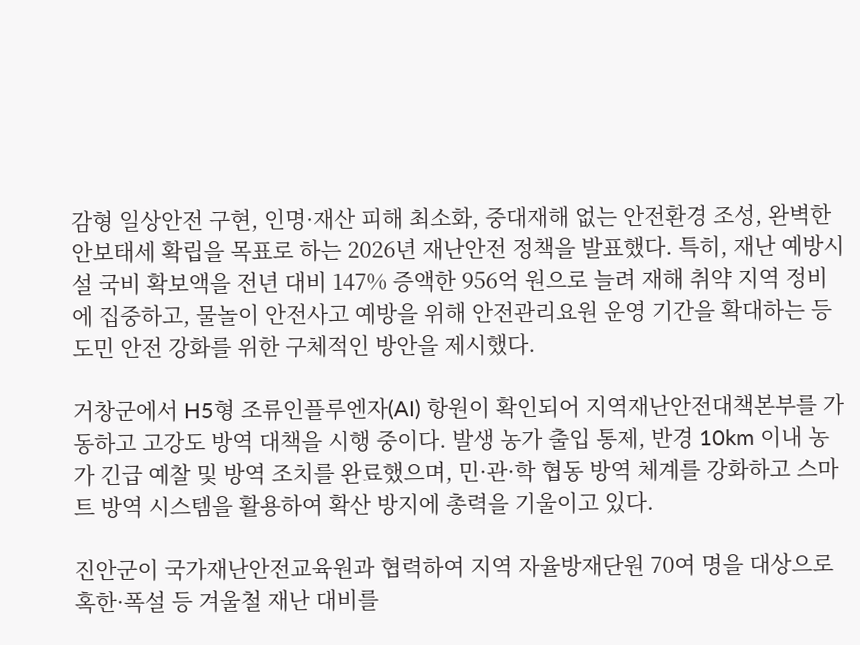감형 일상안전 구현, 인명·재산 피해 최소화, 중대재해 없는 안전환경 조성, 완벽한 안보태세 확립을 목표로 하는 2026년 재난안전 정책을 발표했다. 특히, 재난 예방시설 국비 확보액을 전년 대비 147% 증액한 956억 원으로 늘려 재해 취약 지역 정비에 집중하고, 물놀이 안전사고 예방을 위해 안전관리요원 운영 기간을 확대하는 등 도민 안전 강화를 위한 구체적인 방안을 제시했다.

거창군에서 H5형 조류인플루엔자(AI) 항원이 확인되어 지역재난안전대책본부를 가동하고 고강도 방역 대책을 시행 중이다. 발생 농가 출입 통제, 반경 10km 이내 농가 긴급 예찰 및 방역 조치를 완료했으며, 민·관·학 협동 방역 체계를 강화하고 스마트 방역 시스템을 활용하여 확산 방지에 총력을 기울이고 있다.

진안군이 국가재난안전교육원과 협력하여 지역 자율방재단원 70여 명을 대상으로 혹한·폭설 등 겨울철 재난 대비를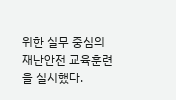위한 실무 중심의 재난안전 교육훈련을 실시했다.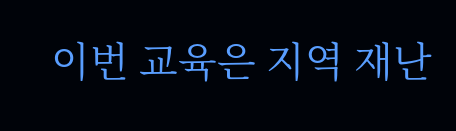이번 교육은 지역 재난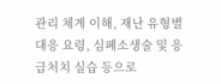관리 체계 이해, 재난 유형별 대응 요령, 심폐소생술 및 응급처치 실습 등으로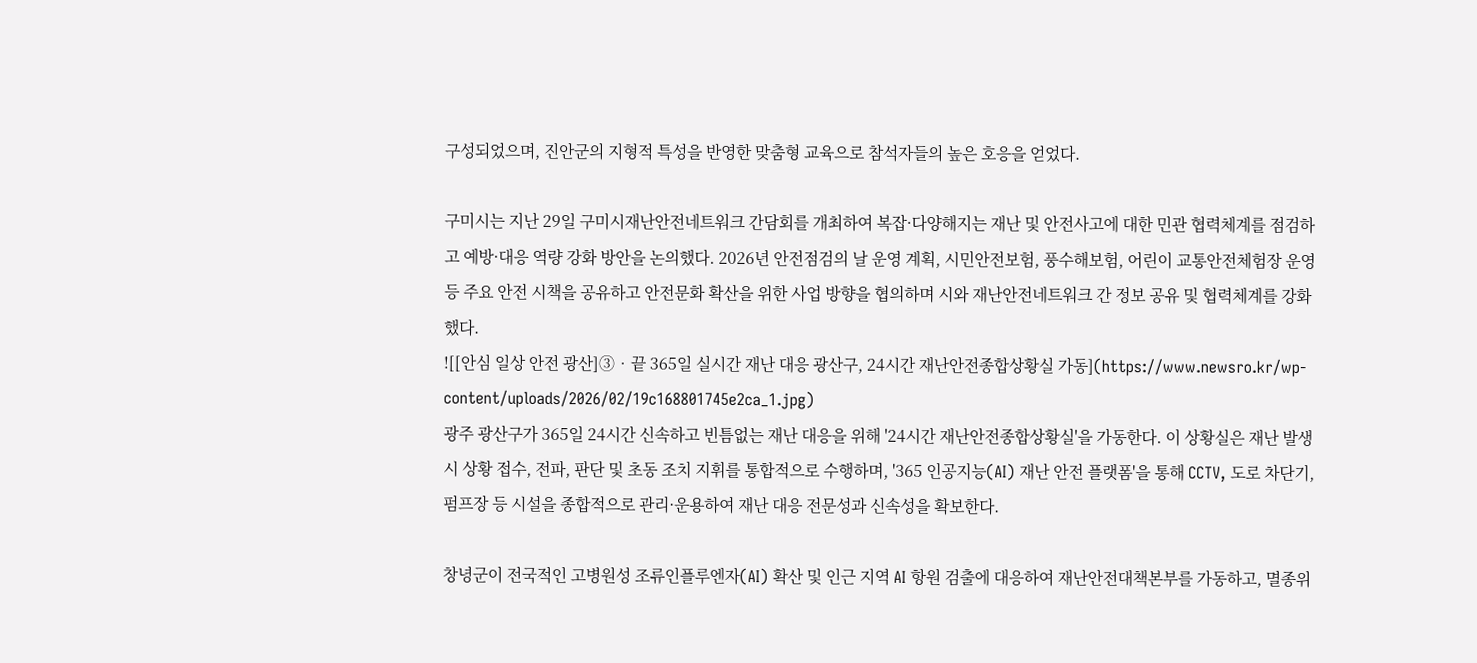구성되었으며, 진안군의 지형적 특성을 반영한 맞춤형 교육으로 참석자들의 높은 호응을 얻었다.

구미시는 지난 29일 구미시재난안전네트워크 간담회를 개최하여 복잡·다양해지는 재난 및 안전사고에 대한 민관 협력체계를 점검하고 예방·대응 역량 강화 방안을 논의했다. 2026년 안전점검의 날 운영 계획, 시민안전보험, 풍수해보험, 어린이 교통안전체험장 운영 등 주요 안전 시책을 공유하고 안전문화 확산을 위한 사업 방향을 협의하며 시와 재난안전네트워크 간 정보 공유 및 협력체계를 강화했다.
![[안심 일상 안전 광산]③‧끝 365일 실시간 재난 대응 광산구, 24시간 재난안전종합상황실 가동](https://www.newsro.kr/wp-content/uploads/2026/02/19c168801745e2ca_1.jpg)
광주 광산구가 365일 24시간 신속하고 빈틈없는 재난 대응을 위해 '24시간 재난안전종합상황실'을 가동한다. 이 상황실은 재난 발생 시 상황 접수, 전파, 판단 및 초동 조치 지휘를 통합적으로 수행하며, '365 인공지능(AI) 재난 안전 플랫폼'을 통해 CCTV, 도로 차단기, 펌프장 등 시설을 종합적으로 관리·운용하여 재난 대응 전문성과 신속성을 확보한다.

창녕군이 전국적인 고병원성 조류인플루엔자(AI) 확산 및 인근 지역 AI 항원 검출에 대응하여 재난안전대책본부를 가동하고, 멸종위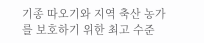기종 따오기와 지역 축산 농가를 보호하기 위한 최고 수준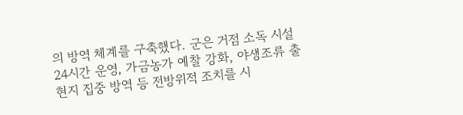의 방역 체계를 구축했다. 군은 거점 소독 시설 24시간 운영, 가금농가 예찰 강화, 야생조류 출현지 집중 방역 등 전방위적 조치를 시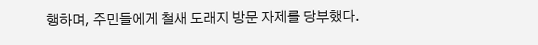행하며, 주민들에게 철새 도래지 방문 자제를 당부했다.